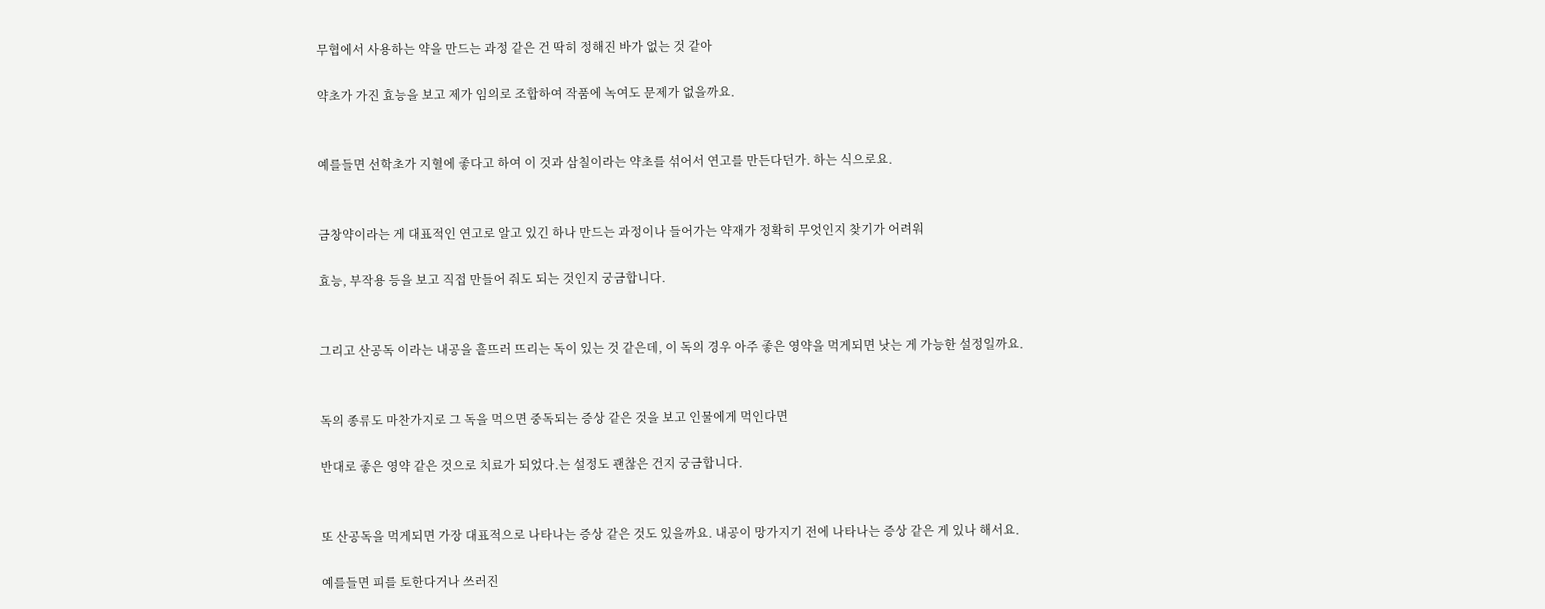무협에서 사용하는 약을 만드는 과정 같은 건 딱히 정해진 바가 없는 것 같아

약초가 가진 효능을 보고 제가 임의로 조합하여 작품에 녹여도 문제가 없을까요.


예를들면 선학초가 지혈에 좋다고 하여 이 것과 삼칠이라는 약초를 섞어서 연고를 만든다던가. 하는 식으로요.


금창약이라는 게 대표적인 연고로 알고 있긴 하나 만드는 과정이나 들어가는 약재가 정확히 무엇인지 찾기가 어려워

효능, 부작용 등을 보고 직접 만들어 줘도 되는 것인지 궁금합니다.


그리고 산공독 이라는 내공을 흩뜨러 뜨리는 독이 있는 것 같은데, 이 독의 경우 아주 좋은 영약을 먹게되면 낫는 게 가능한 설정일까요.


독의 종류도 마찬가지로 그 독을 먹으면 중독되는 증상 같은 것을 보고 인물에게 먹인다면

반대로 좋은 영약 같은 것으로 치료가 되었다.는 설정도 괜찮은 건지 궁금합니다.


또 산공독을 먹게되면 가장 대표적으로 나타나는 증상 같은 것도 있을까요. 내공이 망가지기 전에 나타나는 증상 같은 게 있나 해서요.

예를들면 피를 토한다거나 쓰러진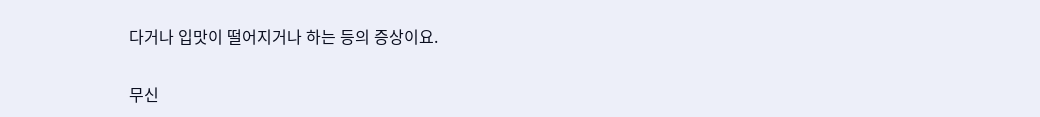다거나 입맛이 떨어지거나 하는 등의 증상이요.


무신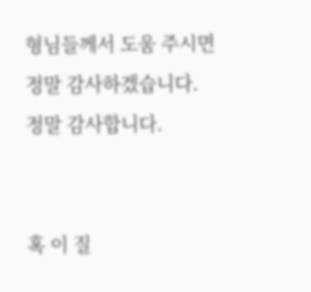형님들께서 도움 주시면 정말 감사하겠습니다. 정말 감사합니다.


혹 이 질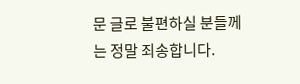문 글로 불편하실 분들께는 정말 죄송합니다.